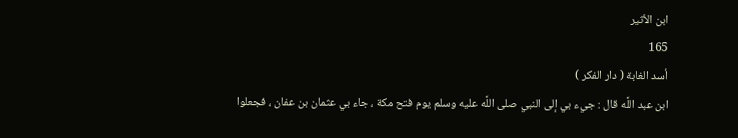ابن الأثير
165
أسد الغابة ( دار الفكر )
ابن عبد اللَّه قال : جيء بي إلى النبي صلى اللَّه عليه وسلم يوم فتح مكة ، جاء بي عثمان بن عفان ، فجعلوا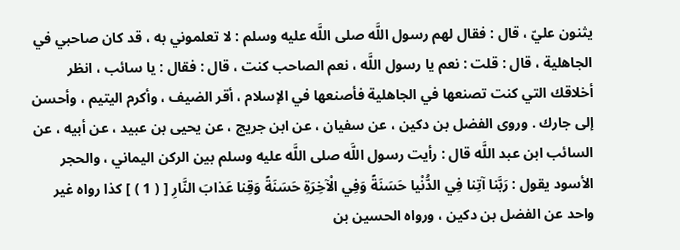يثنون عليّ ، قال : فقال لهم رسول اللَّه صلى اللَّه عليه وسلم : لا تعلموني به ، قد كان صاحبي في الجاهلية ، قال : قلت : نعم يا رسول اللَّه ، نعم الصاحب كنت ، قال : فقال : يا سائب ، انظر أخلاقك التي كنت تصنعها في الجاهلية فأصنعها في الإسلام ، أقر الضيف ، وأكرم اليتيم ، وأحسن إلى جارك . وروى الفضل بن دكين ، عن سفيان ، عن ابن جريج ، عن يحيى بن عبيد ، عن أبيه ، عن السائب ابن عبد اللَّه قال : رأيت رسول اللَّه صلى اللَّه عليه وسلم بين الركن اليماني ، والحجر الأسود يقول : رَبَّنا آتِنا فِي الدُّنْيا حَسَنَةً وَفِي الْآخِرَةِ حَسَنَةً وَقِنا عَذابَ النَّارِ [ ( 1 ) ] كذا رواه غير واحد عن الفضل بن دكين ، ورواه الحسين بن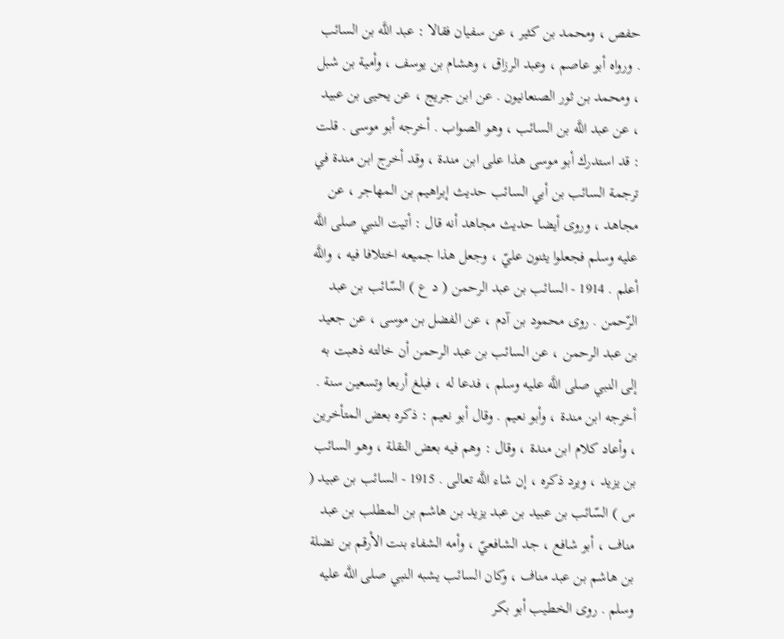حفص ، ومحمد بن كثير ، عن سفيان فقالا : عبد اللَّه بن السائب . ورواه أبو عاصم ، وعبد الرزاق ، وهشام بن يوسف ، وأمية بن شبل ، ومحمد بن ثور الصنعانيون . عن ابن جريج ، عن يحيى بن عبيد ، عن عبد اللَّه بن السائب ، وهو الصواب . أخرجه أبو موسى . قلت : قد استدرك أبو موسى هذا على ابن مندة ، وقد أخرج ابن مندة في ترجمة السائب بن أبي السائب حديث إبراهيم بن المهاجر ، عن مجاهد ، وروى أيضا حديث مجاهد أنه قال : أتيت النبي صلى اللَّه عليه وسلم فجعلوا يثنون عليّ ، وجعل هذا جميعه اختلافا فيه ، واللَّه أعلم . 1914 - السائب بن عبد الرحمن ( د ع ) السّائب بن عبد الرّحمن . روى محمود بن آدم ، عن الفضل بن موسى ، عن جعيد بن عبد الرحمن ، عن السائب بن عبد الرحمن أن خالته ذهبت به إلى النبي صلى اللَّه عليه وسلم ، فدعا له ، فبلغ أربعا وتسعين سنة . أخرجه ابن مندة ، وأبو نعيم . وقال أبو نعيم : ذكره بعض المتأخرين ، وأعاد كلام ابن مندة ، وقال : وهم فيه بعض النقلة ، وهو السائب بن يزيد ، ويرد ذكره ، إن شاء اللَّه تعالى . 1915 - السائب بن عبيد ( س ) السّائب بن عبيد بن عبد يزيد بن هاشم بن المطلب بن عبد مناف ، أبو شافع ، جد الشافعيّ ، وأمه الشفاء بنت الأرقم بن نضلة بن هاشم بن عبد مناف ، وكان السائب يشبه النبي صلى اللَّه عليه وسلم . روى الخطيب أبو بكر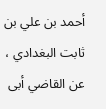أحمد بن علي بن ثابت البغدادي ، عن القاضي أبى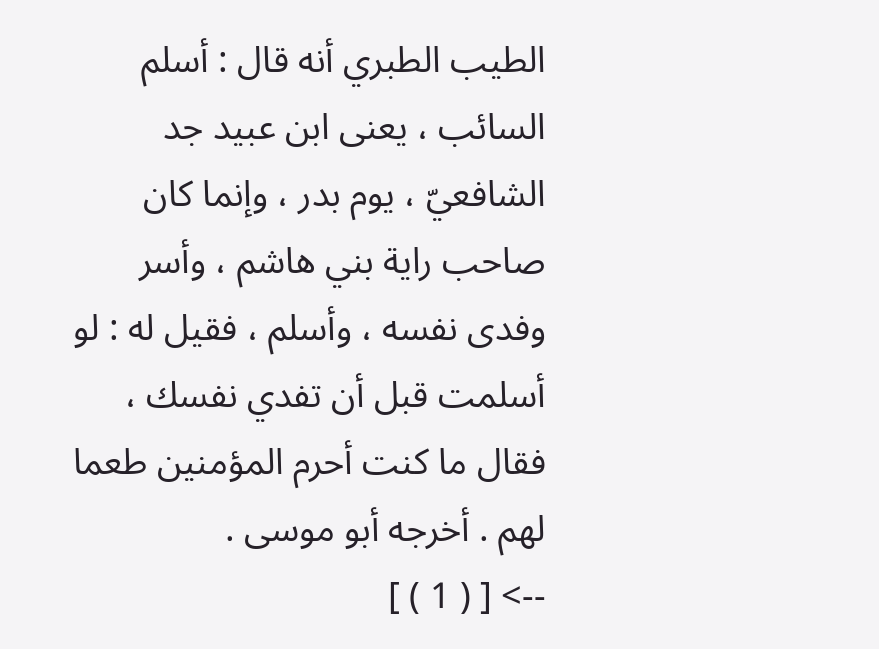الطيب الطبري أنه قال : أسلم السائب ، يعنى ابن عبيد جد الشافعيّ ، يوم بدر ، وإنما كان صاحب راية بني هاشم ، وأسر وفدى نفسه ، وأسلم ، فقيل له : لو أسلمت قبل أن تفدي نفسك ، فقال ما كنت أحرم المؤمنين طعما لهم . أخرجه أبو موسى .
--> [ ( 1 ) ]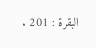البقرة : 201 .